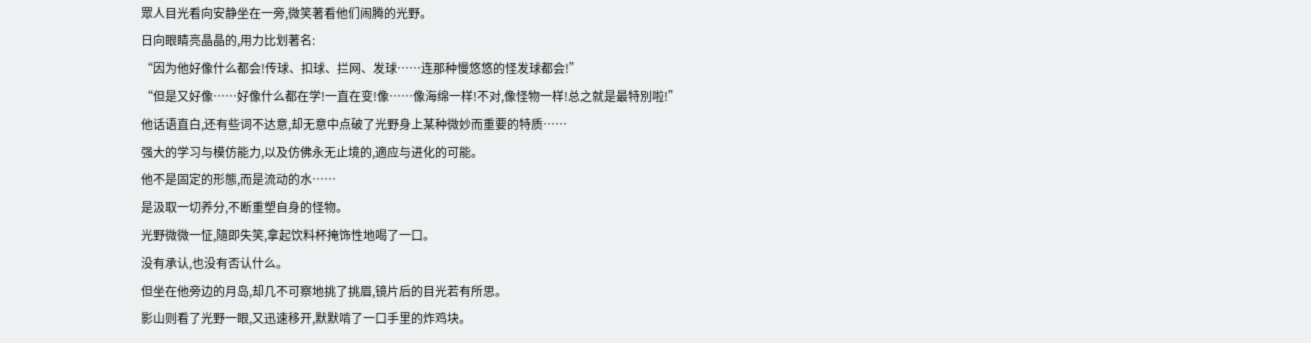眾人目光看向安静坐在一旁,微笑著看他们闹腾的光野。
日向眼睛亮晶晶的,用力比划著名:
“因为他好像什么都会!传球、扣球、拦网、发球……连那种慢悠悠的怪发球都会!”
“但是又好像……好像什么都在学!一直在变!像……像海绵一样!不对,像怪物一样!总之就是最特別啦!”
他话语直白,还有些词不达意,却无意中点破了光野身上某种微妙而重要的特质……
强大的学习与模仿能力,以及仿佛永无止境的,適应与进化的可能。
他不是固定的形態,而是流动的水……
是汲取一切养分,不断重塑自身的怪物。
光野微微一怔,隨即失笑,拿起饮料杯掩饰性地喝了一口。
没有承认,也没有否认什么。
但坐在他旁边的月岛,却几不可察地挑了挑眉,镜片后的目光若有所思。
影山则看了光野一眼,又迅速移开,默默啃了一口手里的炸鸡块。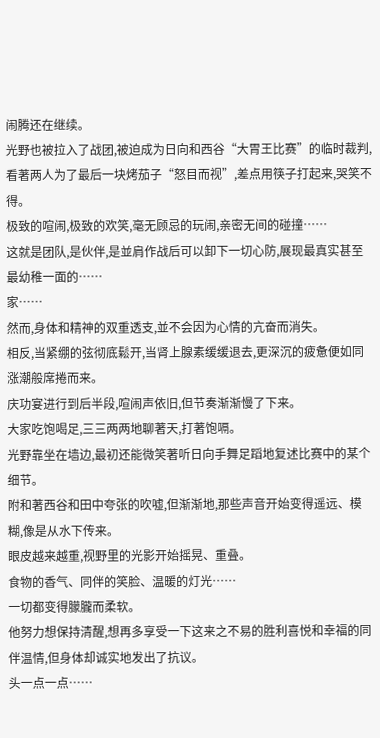闹腾还在继续。
光野也被拉入了战团,被迫成为日向和西谷“大胃王比赛”的临时裁判,看著两人为了最后一块烤茄子“怒目而视”,差点用筷子打起来,哭笑不得。
极致的喧闹,极致的欢笑,毫无顾忌的玩闹,亲密无间的碰撞……
这就是团队,是伙伴,是並肩作战后可以卸下一切心防,展现最真实甚至最幼稚一面的……
家……
然而,身体和精神的双重透支,並不会因为心情的亢奋而消失。
相反,当紧绷的弦彻底鬆开,当肾上腺素缓缓退去,更深沉的疲惫便如同涨潮般席捲而来。
庆功宴进行到后半段,喧闹声依旧,但节奏渐渐慢了下来。
大家吃饱喝足,三三两两地聊著天,打著饱嗝。
光野靠坐在墙边,最初还能微笑著听日向手舞足蹈地复述比赛中的某个细节。
附和著西谷和田中夸张的吹嘘,但渐渐地,那些声音开始变得遥远、模糊,像是从水下传来。
眼皮越来越重,视野里的光影开始摇晃、重叠。
食物的香气、同伴的笑脸、温暖的灯光……
一切都变得朦朧而柔软。
他努力想保持清醒,想再多享受一下这来之不易的胜利喜悦和幸福的同伴温情,但身体却诚实地发出了抗议。
头一点一点……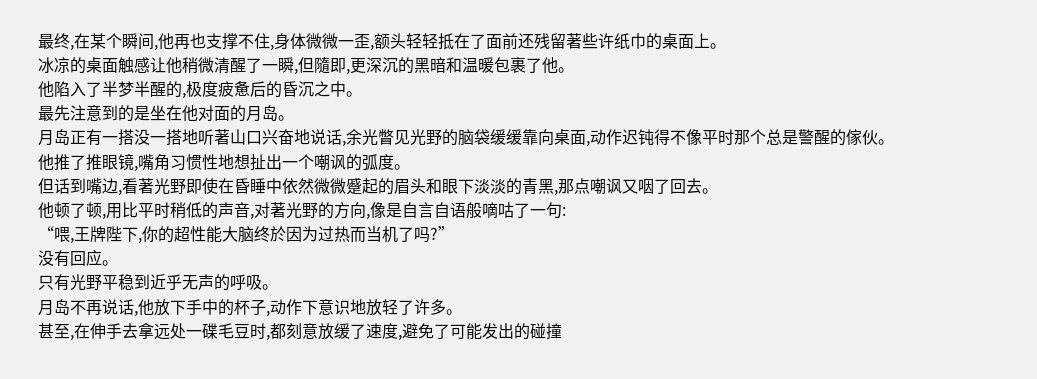最终,在某个瞬间,他再也支撑不住,身体微微一歪,额头轻轻抵在了面前还残留著些许纸巾的桌面上。
冰凉的桌面触感让他稍微清醒了一瞬,但隨即,更深沉的黑暗和温暖包裹了他。
他陷入了半梦半醒的,极度疲惫后的昏沉之中。
最先注意到的是坐在他对面的月岛。
月岛正有一搭没一搭地听著山口兴奋地说话,余光瞥见光野的脑袋缓缓靠向桌面,动作迟钝得不像平时那个总是警醒的傢伙。
他推了推眼镜,嘴角习惯性地想扯出一个嘲讽的弧度。
但话到嘴边,看著光野即使在昏睡中依然微微蹙起的眉头和眼下淡淡的青黑,那点嘲讽又咽了回去。
他顿了顿,用比平时稍低的声音,对著光野的方向,像是自言自语般嘀咕了一句:
“喂,王牌陛下,你的超性能大脑终於因为过热而当机了吗?”
没有回应。
只有光野平稳到近乎无声的呼吸。
月岛不再说话,他放下手中的杯子,动作下意识地放轻了许多。
甚至,在伸手去拿远处一碟毛豆时,都刻意放缓了速度,避免了可能发出的碰撞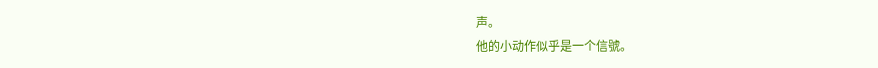声。
他的小动作似乎是一个信號。